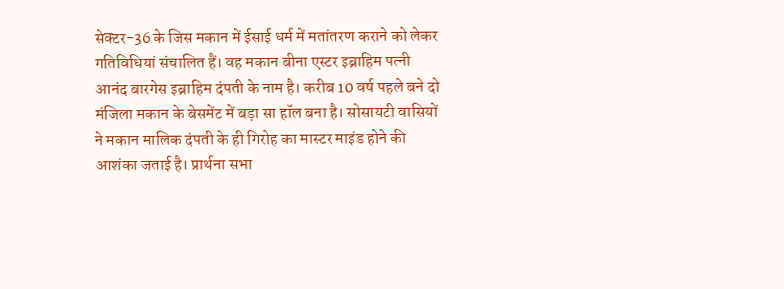सेक्टर-36 के जिस मकान में ईसाई धर्म में मतांतरण कराने को लेकर गतिविधियां संचालित हैं। वह मकान बीना एस्टर इब्राहिम पत्नी आनंद बारगेस इब्राहिम दंपती के नाम है। करीब 10 वर्ष पहले बने दो मंजिला मकान के बेसमेंट में बड़ा सा हॉल बना है। सोसायटी वासियों ने मकान मालिक दंपती के ही गिरोह का मास्टर माइंड होने की आशंका जताई है। प्रार्थना सभा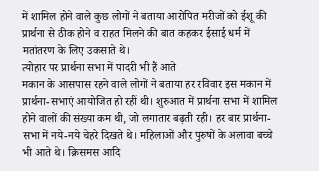में शामिल होने वाले कुछ लोगों ने बताया आरोपित मरीजों को ईशू की प्रार्थना से ठीक होने व राहत मिलने की बात कहकर ईसाई धर्म में मतांतरण के लिए उकसाते थे।
त्योहार पर प्रार्थना सभा में पादरी भी हैं आते
मकान के आसपास रहने वाले लोगों ने बताया हर रविवार इस मकान में प्रार्थना-सभाएं आयोजित हो रहीं थी। शुरुआत में प्रार्थना सभा में शामिल होने वालों की संख्या कम थी, जो लगातार बढ़ती रही। हर बार प्रार्थना-सभा में नये-नये चेहरे दिखते थे। महिलाओं और पुरुषों के अलावा बच्चे भी आते थे। क्रिसमस आदि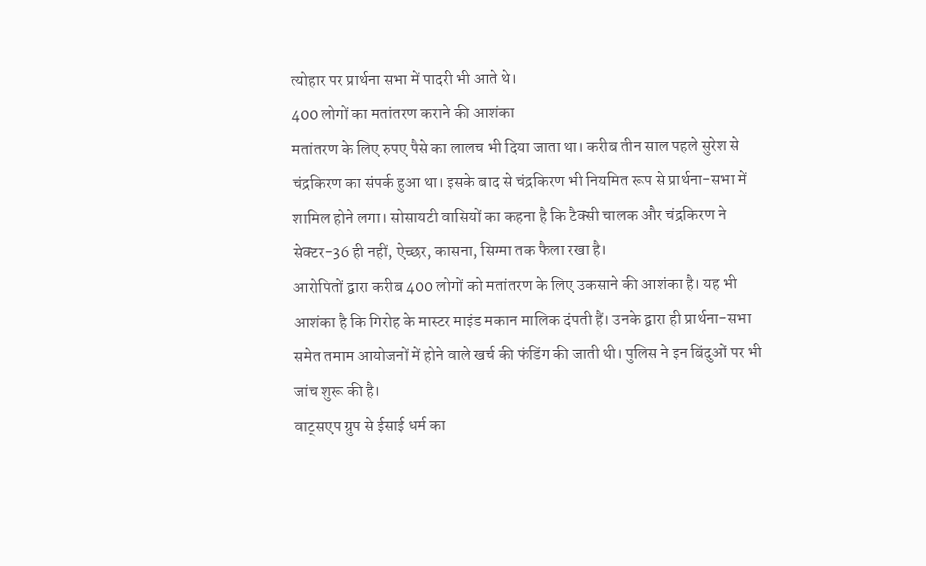त्योहार पर प्रार्थना सभा में पादरी भी आते थे।
400 लोगों का मतांतरण कराने की आशंका
मतांतरण के लिए रुपए पैसे का लालच भी दिया जाता था। करीब तीन साल पहले सुरेश से चंद्रकिरण का संपर्क हुआ था। इसके बाद से चंद्रकिरण भी नियमित रूप से प्रार्थना-सभा में शामिल होने लगा। सोसायटी वासियों का कहना है कि टैक्सी चालक और चंद्रकिरण ने सेक्टर-36 ही नहीं, ऐच्छर, कासना, सिग्मा तक फैला रखा है।
आरोपितों द्वारा करीब 400 लोगों को मतांतरण के लिए उकसाने की आशंका है। यह भी आशंका है कि गिरोह के मास्टर माइंड मकान मालिक दंपती हैं। उनके द्वारा ही प्रार्थना-सभा समेत तमाम आयोजनों में होने वाले खर्च की फंडिंग की जाती थी। पुलिस ने इन बिंदुओं पर भी जांच शुरू की है।
वाट्सएप ग्रुप से ईसाई धर्म का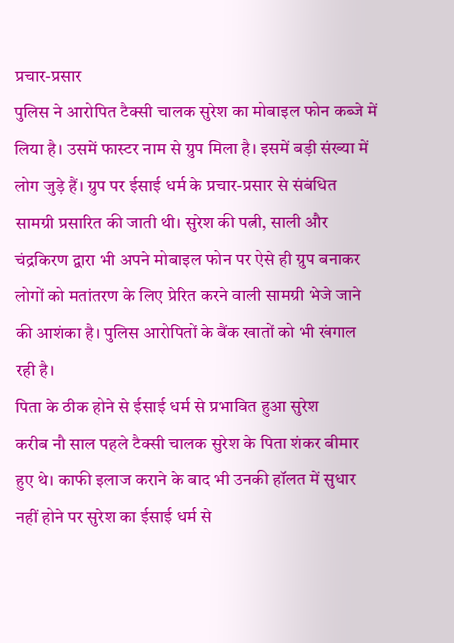प्रचार-प्रसार
पुलिस ने आरोपित टैक्सी चालक सुरेश का मोबाइल फोन कब्जे में लिया है। उसमें फास्टर नाम से ग्रुप मिला है। इसमें बड़ी संख्या में लोग जुड़े हैं। ग्रुप पर ईसाई धर्म के प्रचार-प्रसार से संबंधित सामग्री प्रसारित की जाती थी। सुरेश की पत्नी, साली और चंद्रकिरण द्वारा भी अपने मोबाइल फोन पर ऐसे ही ग्रुप बनाकर लोगों को मतांतरण के लिए प्रेरित करने वाली सामग्री भेजे जाने की आशंका है। पुलिस आरोपितों के बैंक खातों को भी खंगाल रही है।
पिता के ठीक होने से ईसाई धर्म से प्रभावित हुआ सुरेश
करीब नौ साल पहले टैक्सी चालक सुरेश के पिता शंकर बीमार हुए थे। काफी इलाज कराने के बाद भी उनकी हॉलत में सुधार नहीं होने पर सुरेश का ईसाई धर्म से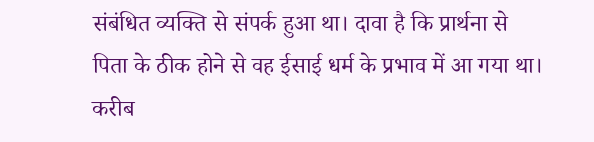संबंधित व्यक्ति से संपर्क हुआ था। दावा है कि प्रार्थना से पिता के ठीक होने से वह ईसाई धर्म के प्रभाव में आ गया था। करीब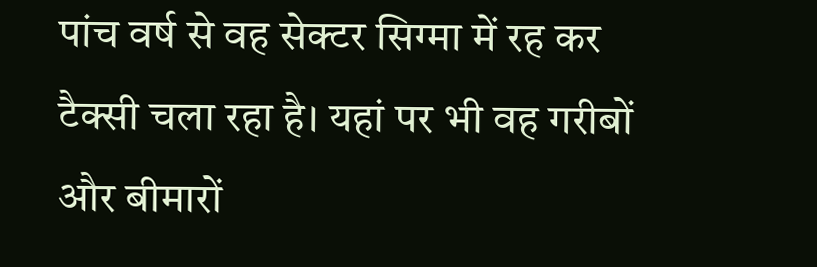पांच वर्ष से वह सेक्टर सिग्मा में रह कर टैक्सी चला रहा है। यहां पर भी वह गरीबों और बीमारों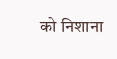को निशाना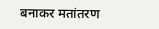बनाकर मतांतरण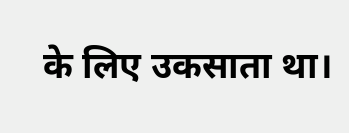के लिए उकसाता था।